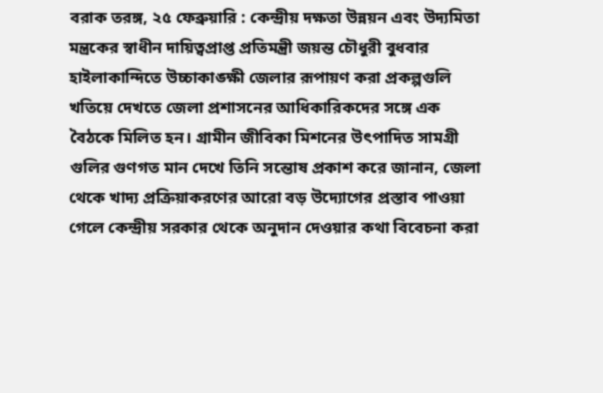বরাক তরঙ্গ, ২৫ ফেব্রুয়ারি : কেন্দ্রীয় দক্ষতা উন্নয়ন এবং উদ্যমিতা মন্ত্রকের স্বাধীন দায়িত্বপ্রাপ্ত প্রতিমন্ত্রী জয়ন্ত চৌধুরী বুধবার হাইলাকান্দিতে উচ্চাকাঙ্ক্ষী জেলার রূপায়ণ করা প্রকল্পগুলি খতিয়ে দেখতে জেলা প্রশাসনের আধিকারিকদের সঙ্গে এক বৈঠকে মিলিত হন। গ্রামীন জীবিকা মিশনের উৎপাদিত সামগ্রী গুলির গুণগত মান দেখে তিনি সন্তোষ প্রকাশ করে জানান, জেলা থেকে খাদ্য প্রক্রিয়াকরণের আরো বড় উদ্যোগের প্রস্তাব পাওয়া গেলে কেন্দ্রীয় সরকার থেকে অনুদান দেওয়ার কথা বিবেচনা করা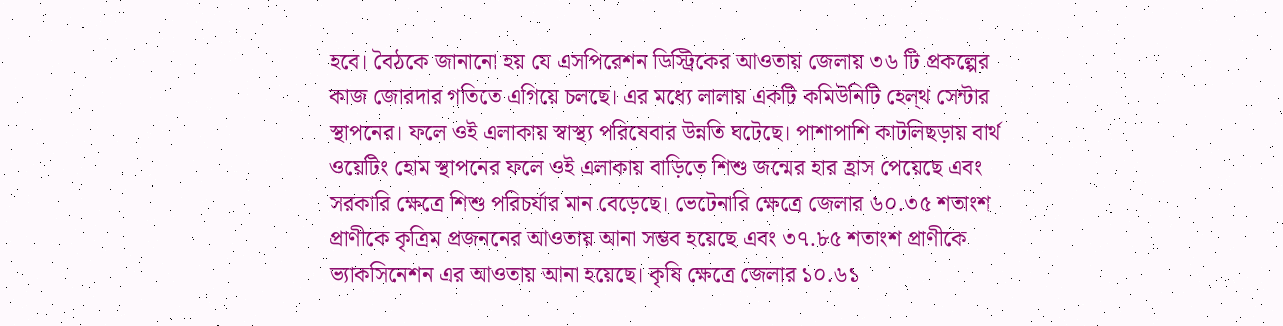হবে। বৈঠকে জানানো হয় যে এসপিরেশন ডিস্ট্রিকের আওতায় জেলায় ৩৬ টি প্রকল্পের কাজ জোরদার গতিতে এগিয়ে চলছে। এর মধ্যে লালায় একটি কমিউনিটি হেল্থ সেন্টার স্থাপনের। ফলে ওই এলাকায় স্বাস্থ্য পরিষেবার উন্নতি ঘটেছে। পাশাপাশি কাটলিছড়ায় বার্থ ওয়েটিং হোম স্থাপনের ফলে ওই এলাকায় বাড়িতে শিশু জন্মের হার হ্রাস পেয়েছে এবং সরকারি ক্ষেত্রে শিশু পরিচর্যার মান বেড়েছে। ভেটেনারি ক্ষেত্রে জেলার ৬০.৩৫ শতাংশ প্রাণীকে কৃত্রিম প্রজননের আওতায় আনা সম্ভব হয়েছে এবং ৩৭.৮৫ শতাংশ প্রাণীকে ভ্যাকসিনেশন এর আওতায় আনা হয়েছে। কৃষি ক্ষেত্রে জেলার ১০.৬১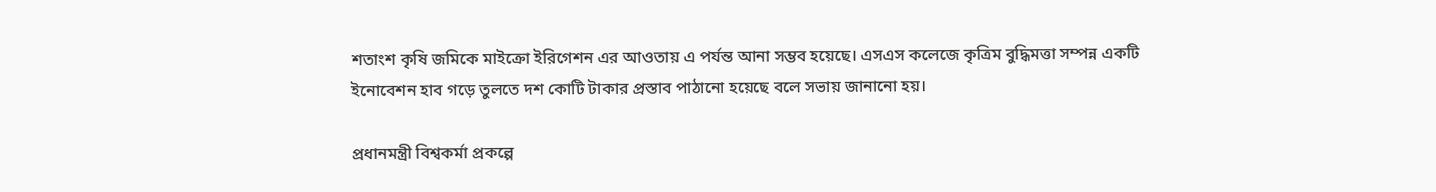শতাংশ কৃষি জমিকে মাইক্রো ইরিগেশন এর আওতায় এ পর্যন্ত আনা সম্ভব হয়েছে। এসএস কলেজে কৃত্রিম বুদ্ধিমত্তা সম্পন্ন একটি ইনোবেশন হাব গড়ে তুলতে দশ কোটি টাকার প্রস্তাব পাঠানো হয়েছে বলে সভায় জানানো হয়।

প্রধানমন্ত্রী বিশ্বকর্মা প্রকল্পে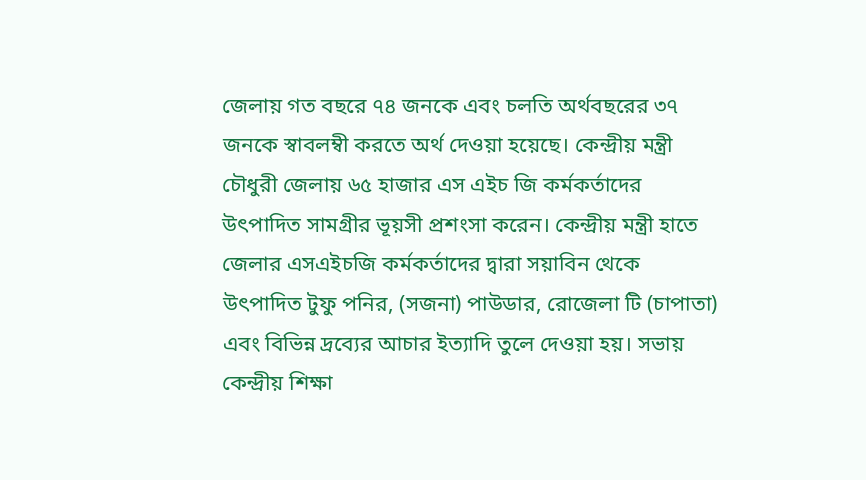জেলায় গত বছরে ৭৪ জনকে এবং চলতি অর্থবছরের ৩৭ জনকে স্বাবলম্বী করতে অর্থ দেওয়া হয়েছে। কেন্দ্রীয় মন্ত্রী চৌধুরী জেলায় ৬৫ হাজার এস এইচ জি কর্মকর্তাদের উৎপাদিত সামগ্রীর ভূয়সী প্রশংসা করেন। কেন্দ্রীয় মন্ত্রী হাতে জেলার এসএইচজি কর্মকর্তাদের দ্বারা সয়াবিন থেকে উৎপাদিত টুফু পনির, (সজনা) পাউডার, রোজেলা টি (চাপাতা) এবং বিভিন্ন দ্রব্যের আচার ইত্যাদি তুলে দেওয়া হয়। সভায় কেন্দ্রীয় শিক্ষা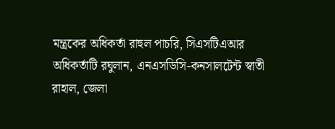মন্ত্রকের অধিকর্তা রাহুল পাচরি, সিএসটিএআর অধিকর্তাটি রঘুলান, এনএসডিসি-কনসালটেন্ট স্বাতী রাহাল, জেলা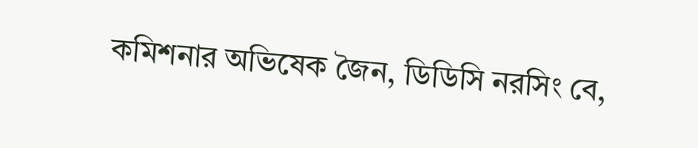কমিশনার অভিষেক জৈন, ডিডিসি নরসিং বে,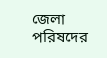জেলা পরিষদের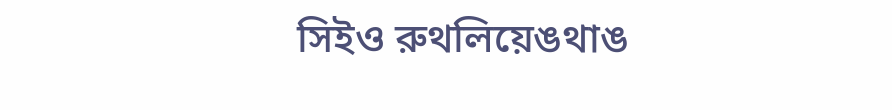সিইও রুথলিয়েঙথাঙ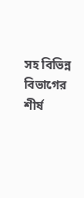সহ বিভিন্ন বিভাগের শীর্ষ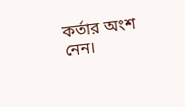কর্তার অংশ নেন।